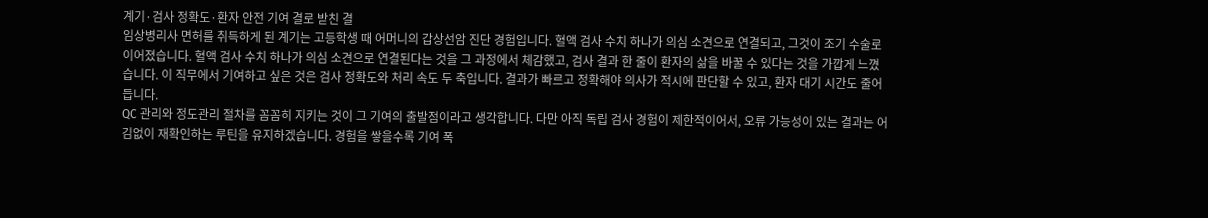계기·검사 정확도·환자 안전 기여 결로 받친 결
임상병리사 면허를 취득하게 된 계기는 고등학생 때 어머니의 갑상선암 진단 경험입니다. 혈액 검사 수치 하나가 의심 소견으로 연결되고, 그것이 조기 수술로 이어졌습니다. 혈액 검사 수치 하나가 의심 소견으로 연결된다는 것을 그 과정에서 체감했고, 검사 결과 한 줄이 환자의 삶을 바꿀 수 있다는 것을 가깝게 느꼈습니다. 이 직무에서 기여하고 싶은 것은 검사 정확도와 처리 속도 두 축입니다. 결과가 빠르고 정확해야 의사가 적시에 판단할 수 있고, 환자 대기 시간도 줄어듭니다.
QC 관리와 정도관리 절차를 꼼꼼히 지키는 것이 그 기여의 출발점이라고 생각합니다. 다만 아직 독립 검사 경험이 제한적이어서, 오류 가능성이 있는 결과는 어김없이 재확인하는 루틴을 유지하겠습니다. 경험을 쌓을수록 기여 폭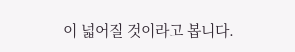이 넓어질 것이라고 봅니다.